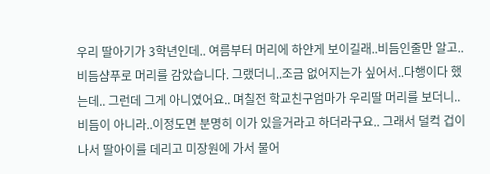우리 딸아기가 3학년인데.. 여름부터 머리에 하얀게 보이길래..비듬인줄만 알고.. 비듬샴푸로 머리를 감았습니다. 그랬더니..조금 없어지는가 싶어서..다행이다 했는데.. 그런데 그게 아니였어요.. 며칠전 학교친구엄마가 우리딸 머리를 보더니.. 비듬이 아니라..이정도면 분명히 이가 있을거라고 하더라구요.. 그래서 덜컥 겁이나서 딸아이를 데리고 미장원에 가서 물어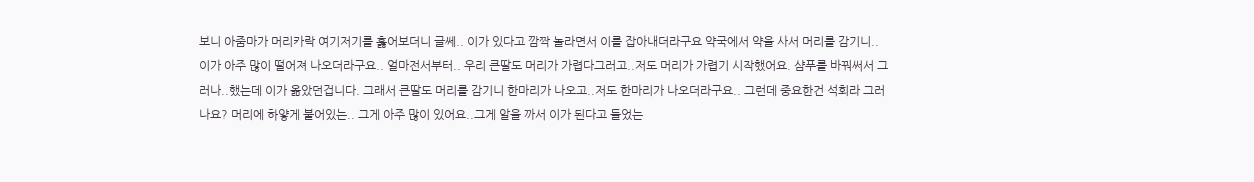보니 아줌마가 머리카락 여기저기를 훓어보더니 글쎄.. 이가 있다고 깜짝 놀라면서 이를 잡아내더라구요 약국에서 약을 사서 머리를 감기니.. 이가 아주 많이 떨어져 나오더라구요.. 얼마전서부터.. 우리 큰딸도 머리가 가렵다그러고..저도 머리가 가렵기 시작했어요. 샴푸를 바꿔써서 그러나..했는데 이가 옮았던겁니다. 그래서 큰딸도 머리를 감기니 한마리가 나오고..저도 한마리가 나오더라구요.. 그런데 중요한건 석회라 그러나요? 머리에 하얗게 붙어있는.. 그게 아주 많이 있어요..그게 알을 까서 이가 된다고 들었는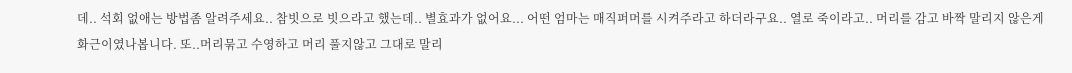데.. 석회 없애는 방법좀 알려주세요.. 참빗으로 빗으라고 했는데.. 별효과가 없어요... 어떤 엄마는 매직퍼머를 시켜주라고 하더라구요.. 열로 죽이라고.. 머리를 감고 바짝 말리지 않은게 화근이였나봅니다. 또..머리묶고 수영하고 머리 풀지않고 그대로 말리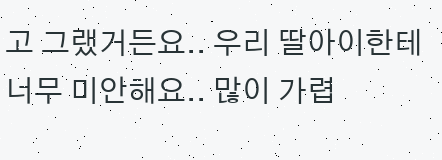고 그랬거든요.. 우리 딸아이한테 너무 미안해요.. 많이 가렵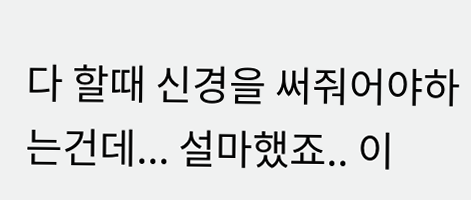다 할때 신경을 써줘어야하는건데... 설마했죠.. 이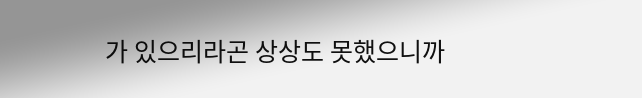가 있으리라곤 상상도 못했으니까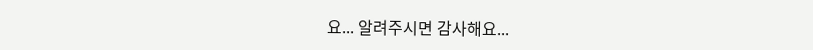요... 알려주시면 감사해요...